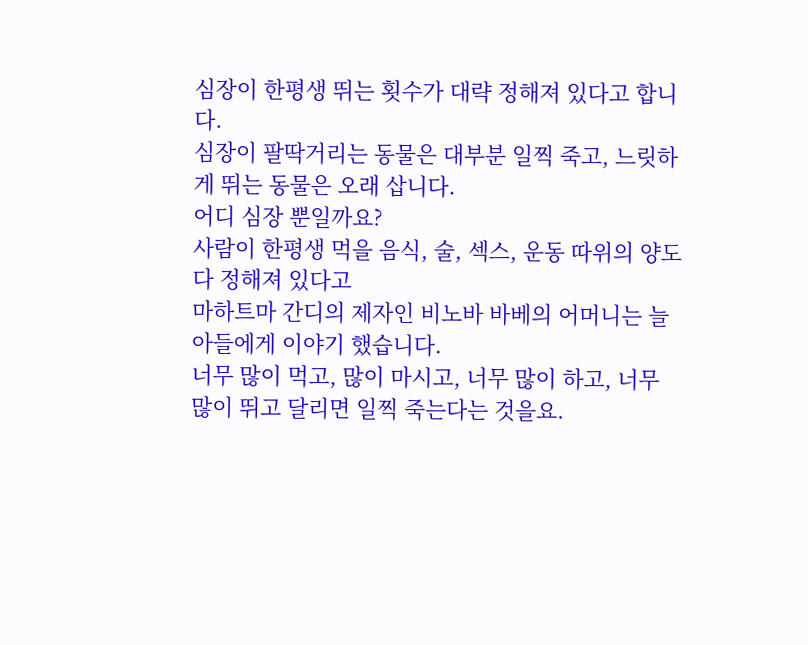심장이 한평생 뛰는 횟수가 대략 정해져 있다고 합니다.
심장이 팔딱거리는 동물은 대부분 일찍 죽고, 느릿하게 뛰는 동물은 오래 삽니다.
어디 심장 뿐일까요?
사람이 한평생 먹을 음식, 술, 섹스, 운동 따위의 양도 다 정해져 있다고
마하트마 간디의 제자인 비노바 바베의 어머니는 늘 아들에게 이야기 했습니다.
너무 많이 먹고, 많이 마시고, 너무 많이 하고, 너무 많이 뛰고 달리면 일찍 죽는다는 것을요.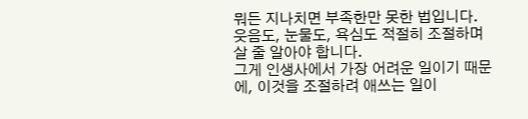뭐든 지나치면 부족한만 못한 법입니다.
웃음도, 눈물도, 욕심도 적절히 조절하며 살 줄 알아야 합니다.
그게 인생사에서 가장 어려운 일이기 때문에, 이것을 조절하려 애쓰는 일이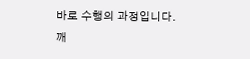바로 수행의 과정입니다.
깨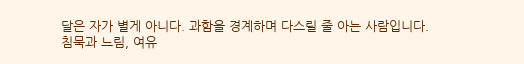달은 자가 별게 아니다. 과함을 경계하며 다스릴 줄 아는 사람입니다.
침묵과 느림, 여유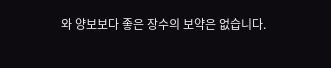와 양보보다 좋은 장수의 보약은 없습니다.